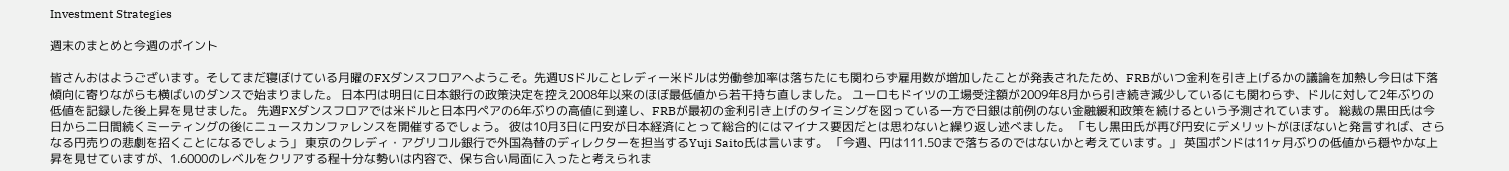Investment Strategies

週末のまとめと今週のポイント

皆さんおはようございます。そしてまだ寝ぼけている月曜のFXダンスフロアへようこそ。先週USドルことレディー米ドルは労働参加率は落ちたにも関わらず雇用数が増加したことが発表されたため、FRBがいつ金利を引き上げるかの議論を加熱し今日は下落傾向に寄りながらも横ばいのダンスで始まりました。 日本円は明日に日本銀行の政策決定を控え2008年以来のほぼ最低値から若干持ち直しました。 ユーロもドイツの工場受注額が2009年8月から引き続き減少しているにも関わらず、ドルに対して2年ぶりの低値を記録した後上昇を見せました。 先週FXダンスフロアでは米ドルと日本円ペアの6年ぶりの高値に到達し、FRBが最初の金利引き上げのタイミングを図っている一方で日銀は前例のない金融緩和政策を続けるという予測されています。 総裁の黒田氏は今日から二日間続くミーティングの後にニュースカンファレンスを開催するでしょう。 彼は10月3日に円安が日本経済にとって総合的にはマイナス要因だとは思わないと繰り返し述べました。 「もし黒田氏が再び円安にデメリットがほぼないと発言すれば、さらなる円売りの悲劇を招くことになるでしょう」 東京のクレディ・アグリコル銀行で外国為替のディレクターを担当するYuji Saito氏は言います。 「今週、円は111.50まで落ちるのではないかと考えています。」 英国ポンドは11ヶ月ぶりの低値から穏やかな上昇を見せていますが、1.6000のレベルをクリアする程十分な勢いは内容で、保ち合い局面に入ったと考えられま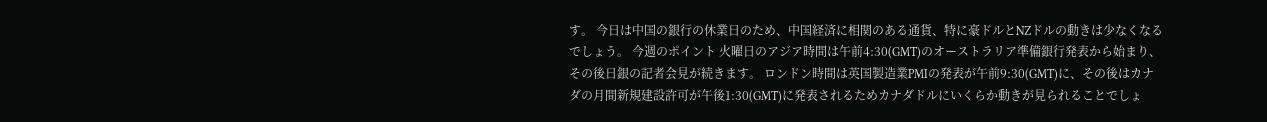す。 今日は中国の銀行の休業日のため、中国経済に相関のある通貨、特に豪ドルとNZドルの動きは少なくなるでしょう。 今週のポイント 火曜日のアジア時間は午前4:30(GMT)のオーストラリア準備銀行発表から始まり、その後日銀の記者会見が続きます。 ロンドン時間は英国製造業PMIの発表が午前9:30(GMT)に、その後はカナダの月間新規建設許可が午後1:30(GMT)に発表されるためカナダドルにいくらか動きが見られることでしょ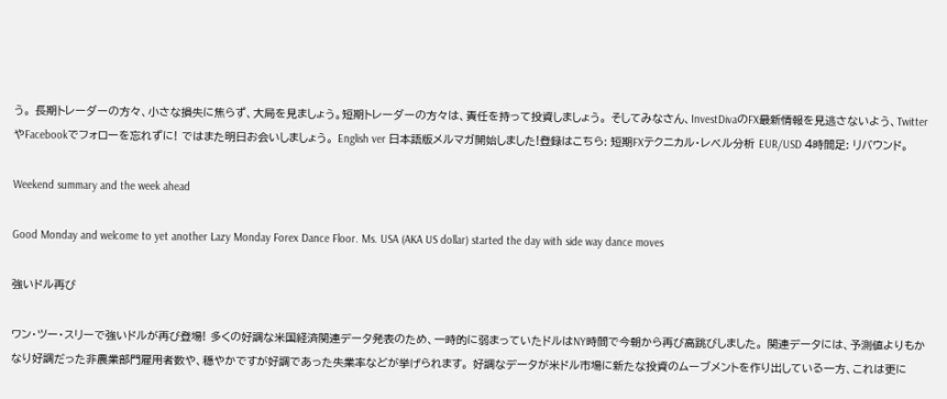う。 長期トレーダーの方々、小さな損失に焦らず、大局を見ましょう。短期トレーダーの方々は、責任を持って投資しましょう。 そしてみなさん、InvestDivaのFX最新情報を見逃さないよう、TwitterやFacebookでフォローを忘れずに! ではまた明日お会いしましょう。 English ver 日本語版メルマガ開始しました!登録はこちら: 短期FXテクニカル・レベル分析 EUR/USD 4時間足: リバウンド。

Weekend summary and the week ahead

Good Monday and welcome to yet another Lazy Monday Forex Dance Floor. Ms. USA (AKA US dollar) started the day with side way dance moves

強いドル再び

ワン・ツー・スリーで強いドルが再び登場! 多くの好調な米国経済関連データ発表のため、一時的に弱まっていたドルはNY時間で今朝から再び高跳びしました。 関連データには、予測値よりもかなり好調だった非農業部門雇用者数や、穏やかですが好調であった失業率などが挙げられます。 好調なデータが米ドル市場に新たな投資のムーブメントを作り出している一方、これは更に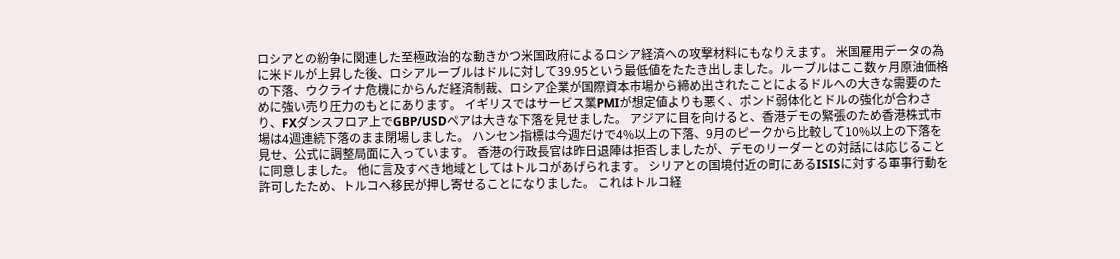ロシアとの紛争に関連した至極政治的な動きかつ米国政府によるロシア経済への攻撃材料にもなりえます。 米国雇用データの為に米ドルが上昇した後、ロシアルーブルはドルに対して39.95という最低値をたたき出しました。ルーブルはここ数ヶ月原油価格の下落、ウクライナ危機にからんだ経済制裁、ロシア企業が国際資本市場から締め出されたことによるドルへの大きな需要のために強い売り圧力のもとにあります。 イギリスではサービス業PMIが想定値よりも悪く、ポンド弱体化とドルの強化が合わさり、FXダンスフロア上でGBP/USDペアは大きな下落を見せました。 アジアに目を向けると、香港デモの緊張のため香港株式市場は4週連続下落のまま閉場しました。 ハンセン指標は今週だけで4%以上の下落、9月のピークから比較して10%以上の下落を見せ、公式に調整局面に入っています。 香港の行政長官は昨日退陣は拒否しましたが、デモのリーダーとの対話には応じることに同意しました。 他に言及すべき地域としてはトルコがあげられます。 シリアとの国境付近の町にあるISISに対する軍事行動を許可したため、トルコへ移民が押し寄せることになりました。 これはトルコ経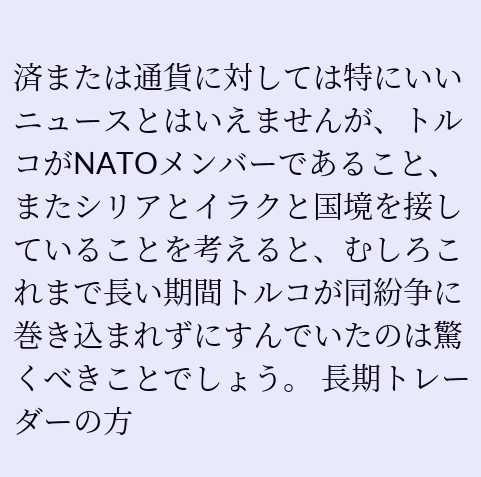済または通貨に対しては特にいいニュースとはいえませんが、トルコがNATOメンバーであること、またシリアとイラクと国境を接していることを考えると、むしろこれまで長い期間トルコが同紛争に巻き込まれずにすんでいたのは驚くべきことでしょう。 長期トレーダーの方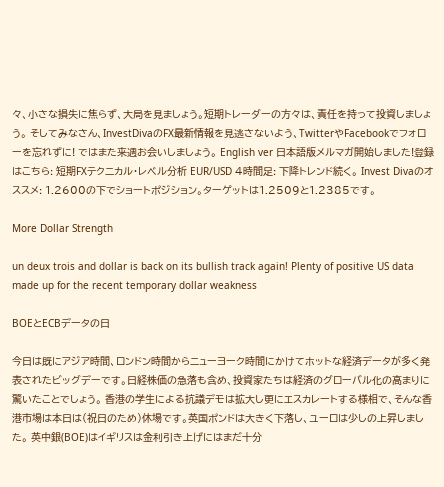々、小さな損失に焦らず、大局を見ましょう。短期トレーダーの方々は、責任を持って投資しましょう。 そしてみなさん、InvestDivaのFX最新情報を見逃さないよう、TwitterやFacebookでフォローを忘れずに! ではまた来週お会いしましょう。 English ver 日本語版メルマガ開始しました!登録はこちら: 短期FXテクニカル・レベル分析 EUR/USD 4時間足: 下降トレンド続く。 Invest Divaのオススメ: 1.2600の下でショートポジション。ターゲットは1.2509と1.2385です。

More Dollar Strength

un deux trois and dollar is back on its bullish track again! Plenty of positive US data made up for the recent temporary dollar weakness

BOEとECBデータの日

今日は既にアジア時間、ロンドン時間からニューヨーク時間にかけてホットな経済データが多く発表されたビッグデーです。日経株価の急落も含め、投資家たちは経済のグローバル化の高まりに驚いたことでしょう。 香港の学生による抗議デモは拡大し更にエスカレートする様相で、そんな香港市場は本日は(祝日のため)休場です。英国ポンドは大きく下落し、ユーロは少しの上昇しました。 英中銀(BOE)はイギリスは金利引き上げにはまだ十分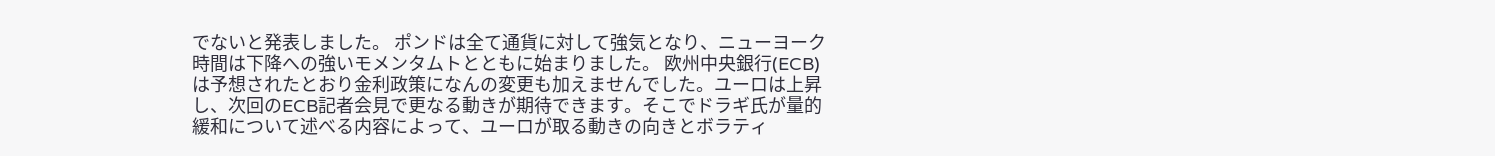でないと発表しました。 ポンドは全て通貨に対して強気となり、ニューヨーク時間は下降への強いモメンタムトとともに始まりました。 欧州中央銀行(ECB)は予想されたとおり金利政策になんの変更も加えませんでした。ユーロは上昇し、次回のECB記者会見で更なる動きが期待できます。そこでドラギ氏が量的緩和について述べる内容によって、ユーロが取る動きの向きとボラティ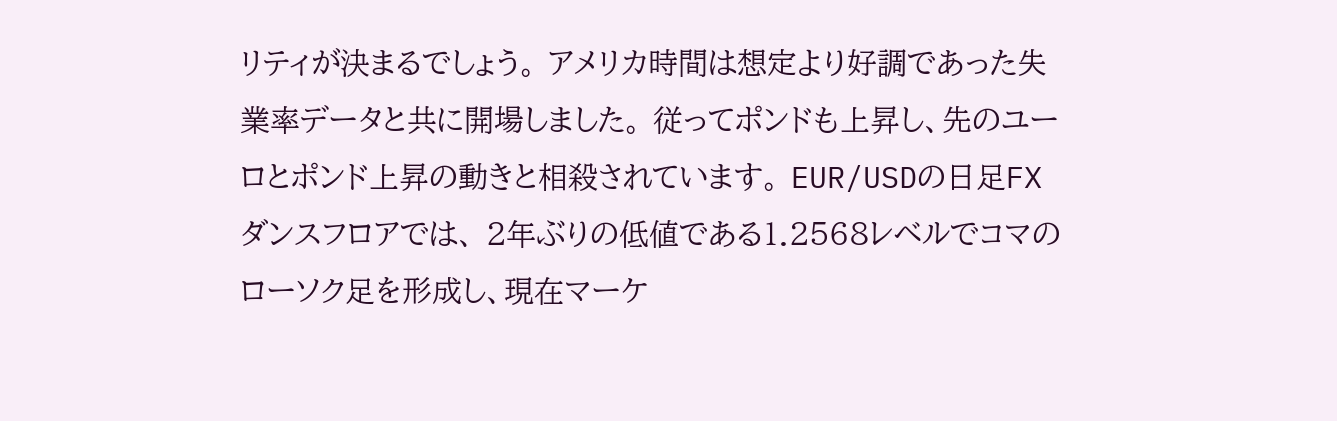リティが決まるでしょう。 アメリカ時間は想定より好調であった失業率データと共に開場しました。 従ってポンドも上昇し、先のユーロとポンド上昇の動きと相殺されています。 EUR/USDの日足FXダンスフロアでは、 2年ぶりの低値である1.2568レベルでコマのローソク足を形成し、現在マーケ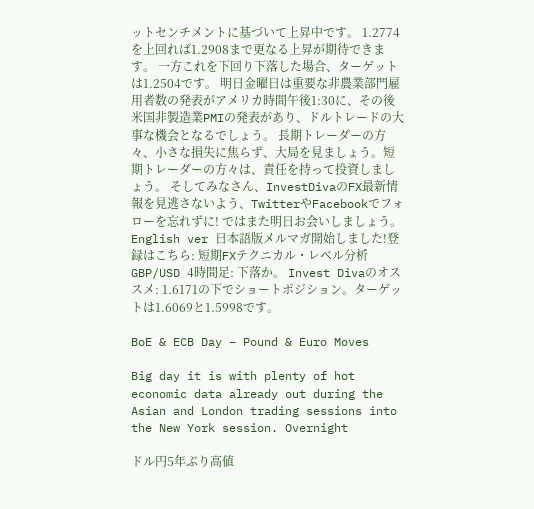ットセンチメントに基づいて上昇中です。 1.2774を上回れば1.2908まで更なる上昇が期待できます。 一方これを下回り下落した場合、ターゲットは1.2504です。 明日金曜日は重要な非農業部門雇用者数の発表がアメリカ時間午後1:30に、その後米国非製造業PMIの発表があり、ドルトレードの大事な機会となるでしょう。 長期トレーダーの方々、小さな損失に焦らず、大局を見ましょう。短期トレーダーの方々は、責任を持って投資しましょう。 そしてみなさん、InvestDivaのFX最新情報を見逃さないよう、TwitterやFacebookでフォローを忘れずに! ではまた明日お会いしましょう。 English ver 日本語版メルマガ開始しました!登録はこちら: 短期FXテクニカル・レベル分析 GBP/USD 4時間足: 下落か。 Invest Divaのオススメ: 1.6171の下でショートポジション。ターゲットは1.6069と1.5998です。

BoE & ECB Day – Pound & Euro Moves

Big day it is with plenty of hot economic data already out during the Asian and London trading sessions into the New York session. Overnight

ドル円5年ぶり高値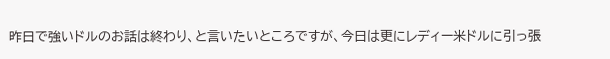昨日で強いドルのお話は終わり、と言いたいところですが、今日は更にレディー米ドルに引っ張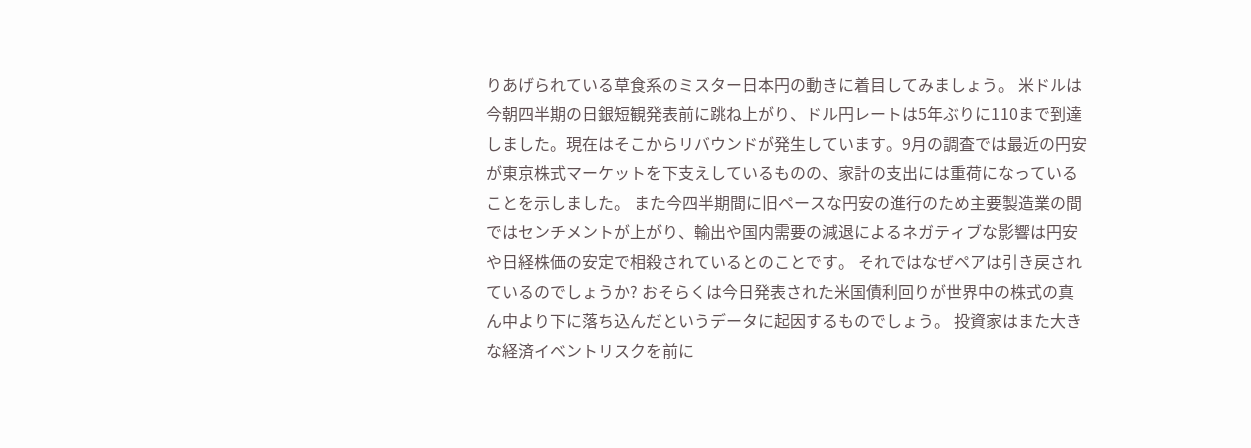りあげられている草食系のミスター日本円の動きに着目してみましょう。 米ドルは今朝四半期の日銀短観発表前に跳ね上がり、ドル円レートは5年ぶりに110まで到達しました。現在はそこからリバウンドが発生しています。9月の調査では最近の円安が東京株式マーケットを下支えしているものの、家計の支出には重荷になっていることを示しました。 また今四半期間に旧ペースな円安の進行のため主要製造業の間ではセンチメントが上がり、輸出や国内需要の減退によるネガティブな影響は円安や日経株価の安定で相殺されているとのことです。 それではなぜペアは引き戻されているのでしょうか? おそらくは今日発表された米国債利回りが世界中の株式の真ん中より下に落ち込んだというデータに起因するものでしょう。 投資家はまた大きな経済イベントリスクを前に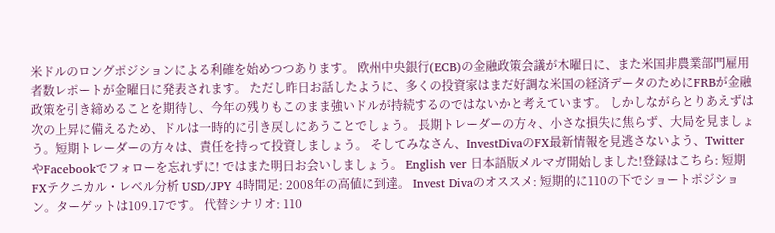米ドルのロングポジションによる利確を始めつつあります。 欧州中央銀行(ECB)の金融政策会議が木曜日に、また米国非農業部門雇用者数レポートが金曜日に発表されます。 ただし昨日お話したように、多くの投資家はまだ好調な米国の経済データのためにFRBが金融政策を引き締めることを期待し、今年の残りもこのまま強いドルが持続するのではないかと考えています。 しかしながらとりあえずは次の上昇に備えるため、ドルは一時的に引き戻しにあうことでしょう。 長期トレーダーの方々、小さな損失に焦らず、大局を見ましょう。短期トレーダーの方々は、責任を持って投資しましょう。 そしてみなさん、InvestDivaのFX最新情報を見逃さないよう、TwitterやFacebookでフォローを忘れずに! ではまた明日お会いしましょう。 English ver 日本語版メルマガ開始しました!登録はこちら: 短期FXテクニカル・レベル分析 USD/JPY 4時間足: 2008年の高値に到達。 Invest Divaのオススメ: 短期的に110の下でショートポジション。ターゲットは109.17です。 代替シナリオ: 110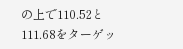の上で110.52と111.68をターゲッ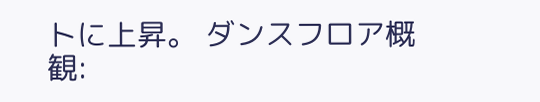トに上昇。 ダンスフロア概観: